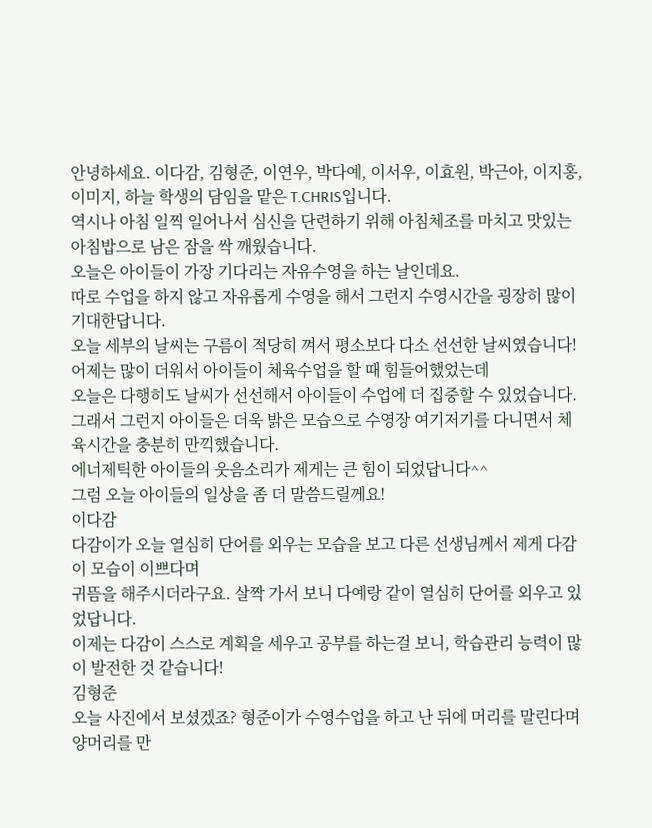안녕하세요. 이다감, 김형준, 이연우, 박다예, 이서우, 이효원, 박근아, 이지홍,
이미지, 하늘 학생의 담임을 맡은 T.CHRIS입니다.
역시나 아침 일찍 일어나서 심신을 단련하기 위해 아침체조를 마치고 맛있는 아침밥으로 남은 잠을 싹 깨웠습니다.
오늘은 아이들이 가장 기다리는 자유수영을 하는 날인데요.
따로 수업을 하지 않고 자유롭게 수영을 해서 그런지 수영시간을 굉장히 많이 기대한답니다.
오늘 세부의 날씨는 구름이 적당히 껴서 평소보다 다소 선선한 날씨였습니다!
어제는 많이 더워서 아이들이 체육수업을 할 때 힘들어했었는데
오늘은 다행히도 날씨가 선선해서 아이들이 수업에 더 집중할 수 있었습니다.
그래서 그런지 아이들은 더욱 밝은 모습으로 수영장 여기저기를 다니면서 체육시간을 충분히 만끽했습니다.
에너제틱한 아이들의 웃음소리가 제게는 큰 힘이 되었답니다^^
그럼 오늘 아이들의 일상을 좀 더 말씀드릴께요!
이다감
다감이가 오늘 열심히 단어를 외우는 모습을 보고 다른 선생님께서 제게 다감이 모습이 이쁘다며
귀뜸을 해주시더라구요. 살짝 가서 보니 다예랑 같이 열심히 단어를 외우고 있었답니다.
이제는 다감이 스스로 계획을 세우고 공부를 하는걸 보니, 학습관리 능력이 많이 발전한 것 같습니다!
김형준
오늘 사진에서 보셨겠죠? 형준이가 수영수업을 하고 난 뒤에 머리를 말린다며 양머리를 만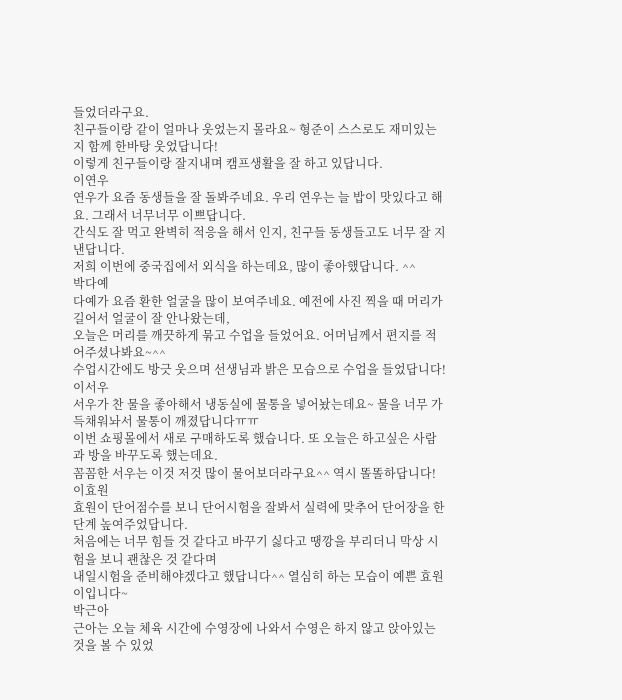들었더라구요.
친구들이랑 같이 얼마나 웃었는지 몰라요~ 형준이 스스로도 재미있는지 함께 한바탕 웃었답니다!
이렇게 친구들이랑 잘지내며 캠프생활을 잘 하고 있답니다.
이연우
연우가 요즘 동생들을 잘 돌봐주네요. 우리 연우는 늘 밥이 맛있다고 해요. 그래서 너무너무 이쁘답니다.
간식도 잘 먹고 완벽히 적응을 해서 인지, 친구들 동생들고도 너무 잘 지낸답니다.
저희 이번에 중국집에서 외식을 하는데요, 많이 좋아했답니다. ^^
박다예
다예가 요즘 환한 얼굴을 많이 보여주네요. 예전에 사진 찍을 때 머리가 길어서 얼굴이 잘 안나왔는데,
오늘은 머리를 깨끗하게 묶고 수업을 들었어요. 어머님께서 편지를 적어주셨나봐요~^^
수업시간에도 방긋 웃으며 선생님과 밝은 모습으로 수업을 들었답니다!
이서우
서우가 찬 물을 좋아해서 냉동실에 물통을 넣어놨는데요~ 물을 너무 가득채워놔서 물통이 깨졌답니다ㅠㅠ
이번 쇼핑몰에서 새로 구매하도록 했습니다. 또 오늘은 하고싶은 사람과 방을 바꾸도록 했는데요.
꼼꼼한 서우는 이것 저것 많이 물어보더라구요^^ 역시 똘똘하답니다!
이효원
효원이 단어점수를 보니 단어시험을 잘봐서 실력에 맞추어 단어장을 한 단계 높여주었답니다.
처음에는 너무 힘들 것 같다고 바꾸기 싫다고 땡깡을 부리더니 막상 시험을 보니 괜찮은 것 같다며
내일시험을 준비해야겠다고 했답니다^^ 열심히 하는 모습이 예쁜 효원이입니다~
박근아
근아는 오늘 체육 시간에 수영장에 나와서 수영은 하지 않고 앉아있는 것을 볼 수 있었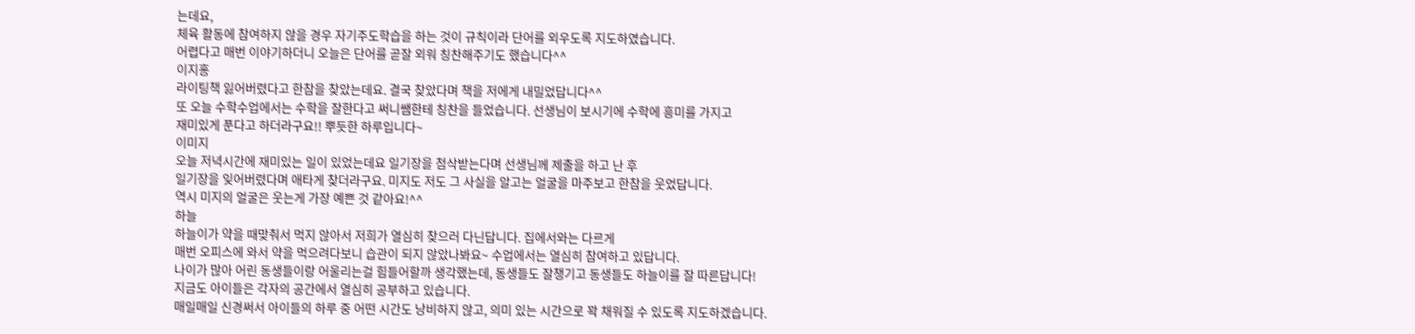는데요,
체육 활동에 참여하지 않을 경우 자기주도학습을 하는 것이 규칙이라 단어를 외우도록 지도하였습니다.
어렵다고 매번 이야기하더니 오늘은 단어를 곧잘 외워 칭찬해주기도 했습니다^^
이지홍
라이팅책 잃어버렸다고 한참을 찾았는데요. 결국 찾았다며 책을 저에게 내밀었답니다^^
또 오늘 수학수업에서는 수학을 잘한다고 써니쌤한테 칭찬을 들었습니다. 선생님이 보시기에 수학에 흥미를 가지고
재미있게 푼다고 하더라구요!! 뿌듯한 하루입니다~
이미지
오늘 저녁시간에 재미있는 일이 있었는데요 일기장을 첨삭받는다며 선생님께 제출을 하고 난 후
일기장을 잊어버렸다며 애타게 찾더라구요. 미지도 저도 그 사실을 알고는 얼굴을 마주보고 한참을 웃었답니다.
역시 미지의 얼굴은 웃는게 가장 예쁜 것 같아요!^^
하늘
하늘이가 약을 때맞춰서 먹지 않아서 저희가 열심히 찾으러 다닌답니다. 집에서와는 다르게
매번 오피스에 와서 약을 먹으려다보니 습관이 되지 않았나봐요~ 수업에서는 열심히 참여하고 있답니다.
나이가 많아 어린 동생들이랑 어울리는걸 힘들어할까 생각했는데, 동생들도 잘챙기고 동생들도 하늘이를 잘 따른답니다!
지금도 아이들은 각자의 공간에서 열심히 공부하고 있습니다.
매일매일 신경써서 아이들의 하루 중 어떤 시간도 낭비하지 않고, 의미 있는 시간으로 꽉 채워질 수 있도록 지도하겠습니다.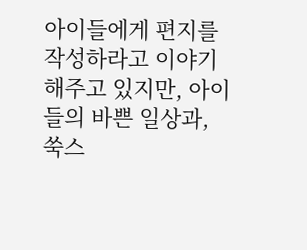아이들에게 편지를 작성하라고 이야기해주고 있지만, 아이들의 바쁜 일상과, 쑥스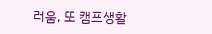러움, 또 캠프생활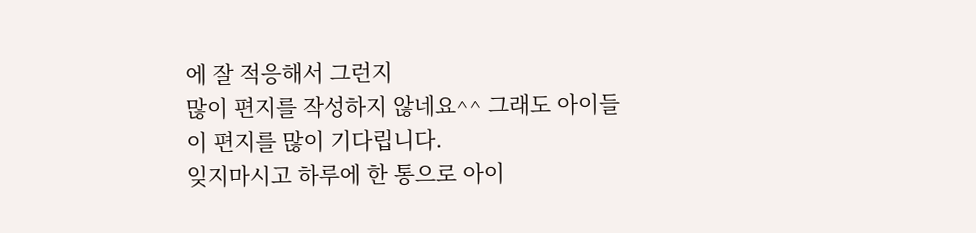에 잘 적응해서 그런지
많이 편지를 작성하지 않네요^^ 그래도 아이들이 편지를 많이 기다립니다.
잊지마시고 하루에 한 통으로 아이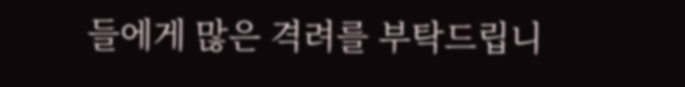들에게 많은 격려를 부탁드립니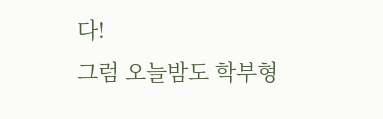다!
그럼 오늘밤도 학부형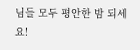님들 모두 평안한 밤 되세요!